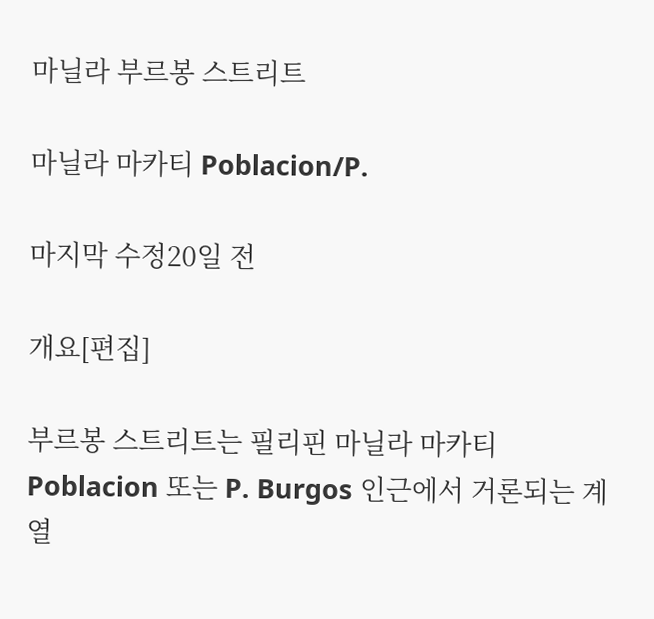마닐라 부르봉 스트리트

마닐라 마카티 Poblacion/P.

마지막 수정20일 전

개요[편집]

부르봉 스트리트는 필리핀 마닐라 마카티 Poblacion 또는 P. Burgos 인근에서 거론되는 계열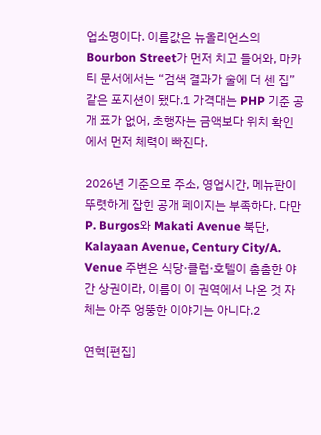업소명이다. 이름값은 뉴올리언스의 Bourbon Street가 먼저 치고 들어와, 마카티 문서에서는 “검색 결과가 술에 더 센 집” 같은 포지션이 됐다.1 가격대는 PHP 기준 공개 표가 없어, 초행자는 금액보다 위치 확인에서 먼저 체력이 빠진다.

2026년 기준으로 주소, 영업시간, 메뉴판이 뚜렷하게 잡힌 공개 페이지는 부족하다. 다만 P. Burgos와 Makati Avenue 북단, Kalayaan Avenue, Century City/A. Venue 주변은 식당·클럽·호텔이 촘촘한 야간 상권이라, 이름이 이 권역에서 나온 것 자체는 아주 엉뚱한 이야기는 아니다.2

연혁[편집]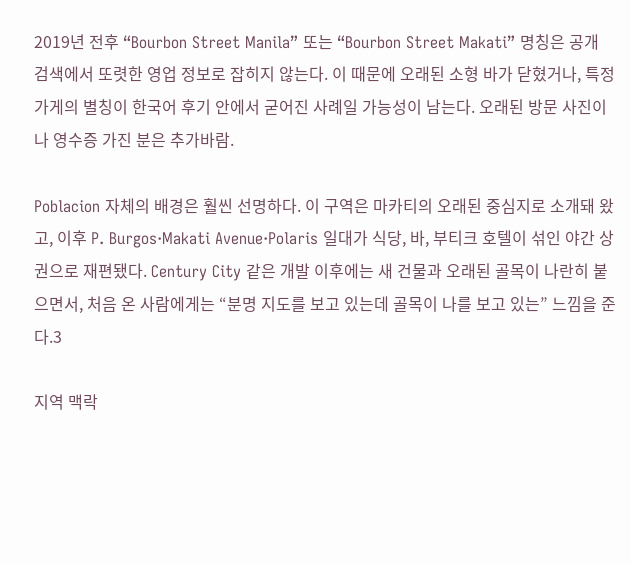2019년 전후 “Bourbon Street Manila” 또는 “Bourbon Street Makati” 명칭은 공개 검색에서 또렷한 영업 정보로 잡히지 않는다. 이 때문에 오래된 소형 바가 닫혔거나, 특정 가게의 별칭이 한국어 후기 안에서 굳어진 사례일 가능성이 남는다. 오래된 방문 사진이나 영수증 가진 분은 추가바람.

Poblacion 자체의 배경은 훨씬 선명하다. 이 구역은 마카티의 오래된 중심지로 소개돼 왔고, 이후 P. Burgos·Makati Avenue·Polaris 일대가 식당, 바, 부티크 호텔이 섞인 야간 상권으로 재편됐다. Century City 같은 개발 이후에는 새 건물과 오래된 골목이 나란히 붙으면서, 처음 온 사람에게는 “분명 지도를 보고 있는데 골목이 나를 보고 있는” 느낌을 준다.3

지역 맥락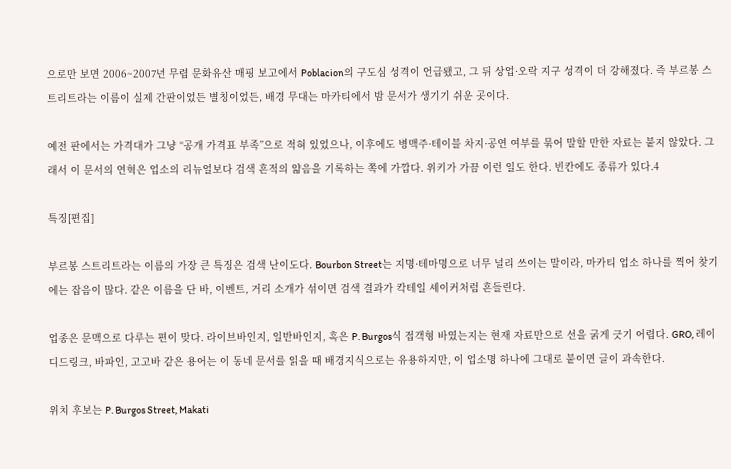으로만 보면 2006~2007년 무렵 문화유산 매핑 보고에서 Poblacion의 구도심 성격이 언급됐고, 그 뒤 상업·오락 지구 성격이 더 강해졌다. 즉 부르봉 스트리트라는 이름이 실제 간판이었든 별칭이었든, 배경 무대는 마카티에서 밤 문서가 생기기 쉬운 곳이다.

예전 판에서는 가격대가 그냥 “공개 가격표 부족”으로 적혀 있었으나, 이후에도 병맥주·테이블 차지·공연 여부를 묶어 말할 만한 자료는 붙지 않았다. 그래서 이 문서의 연혁은 업소의 리뉴얼보다 검색 흔적의 얇음을 기록하는 쪽에 가깝다. 위키가 가끔 이런 일도 한다. 빈칸에도 종류가 있다.4

특징[편집]

부르봉 스트리트라는 이름의 가장 큰 특징은 검색 난이도다. Bourbon Street는 지명·테마명으로 너무 널리 쓰이는 말이라, 마카티 업소 하나를 찍어 찾기에는 잡음이 많다. 같은 이름을 단 바, 이벤트, 거리 소개가 섞이면 검색 결과가 칵테일 셰이커처럼 흔들린다.

업종은 문맥으로 다루는 편이 맞다. 라이브바인지, 일반바인지, 혹은 P. Burgos식 접객형 바였는지는 현재 자료만으로 선을 굵게 긋기 어렵다. GRO, 레이디드링크, 바파인, 고고바 같은 용어는 이 동네 문서를 읽을 때 배경지식으로는 유용하지만, 이 업소명 하나에 그대로 붙이면 글이 과속한다.

위치 후보는 P. Burgos Street, Makati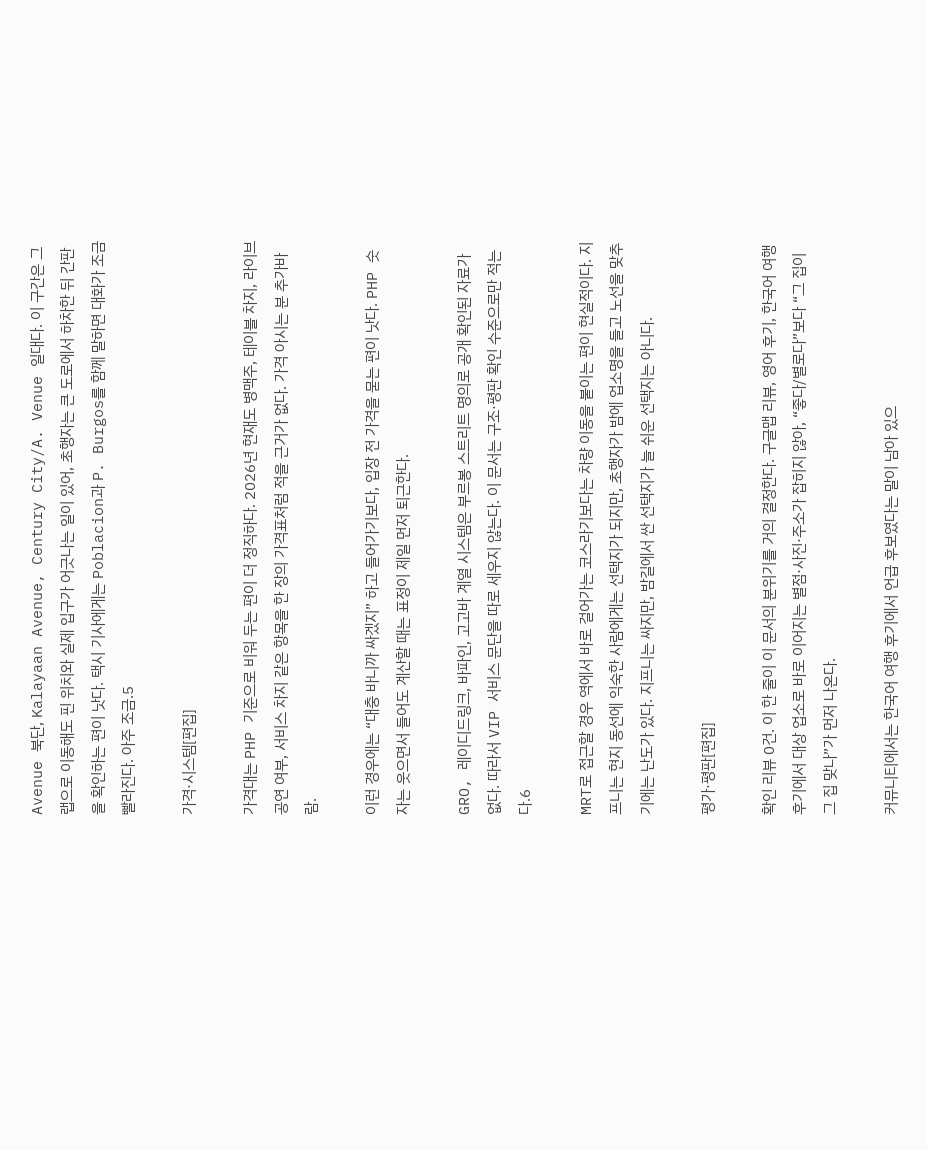Avenue 북단, Kalayaan Avenue, Century City/A. Venue 일대다. 이 구간은 그랩으로 이동해도 핀 위치와 실제 입구가 어긋나는 일이 있어, 초행자는 큰 도로에서 하차한 뒤 간판을 확인하는 편이 낫다. 택시 기사에게는 Poblacion과 P. Burgos를 함께 말하면 대화가 조금 빨라진다. 아주 조금.5

가격·시스템[편집]

가격대는 PHP 기준으로 비워 두는 편이 더 정직하다. 2026년 현재도 병맥주, 테이블 차지, 라이브 공연 여부, 서비스 차지 같은 항목을 한 장의 가격표처럼 적을 근거가 없다. 가격 아시는 분 추가바람.

이런 경우에는 “대충 바니까 싸겠지” 하고 들어가기보다, 입장 전 가격을 묻는 편이 낫다. PHP 숫자는 웃으면서 들어도 계산할 때는 표정이 제일 먼저 퇴근한다.

GRO, 레이디드링크, 바파인, 고고바 계열 시스템은 부르봉 스트리트 명의로 공개 확인된 자료가 없다. 따라서 VIP 서비스 문단을 따로 세우지 않는다. 이 문서는 구조·평판 확인 수준으로만 적는다.6

MRT로 접근할 경우 역에서 바로 걸어가는 코스라기보다는 차량 이동을 붙이는 편이 현실적이다. 지프니는 현지 동선에 익숙한 사람에게는 선택지가 되지만, 초행자가 밤에 업소명을 들고 노선을 맞추기에는 난도가 있다. 지프니는 싸지만, 밤길에서 싼 선택지가 늘 쉬운 선택지는 아니다.

평가·평판[편집]

확인 리뷰 0건. 이 한 줄이 이 문서의 분위기를 거의 결정한다. 구글맵 리뷰, 영어 후기, 한국어 여행 후기에서 대상 업소로 바로 이어지는 별점·사진·주소가 잡히지 않아, “좋다/별로다”보다 “그 집이 그 집 맞나”가 먼저 나온다.

커뮤니티에서는 한국어 여행 후기에서 언급 후보였다는 말이 남아 있으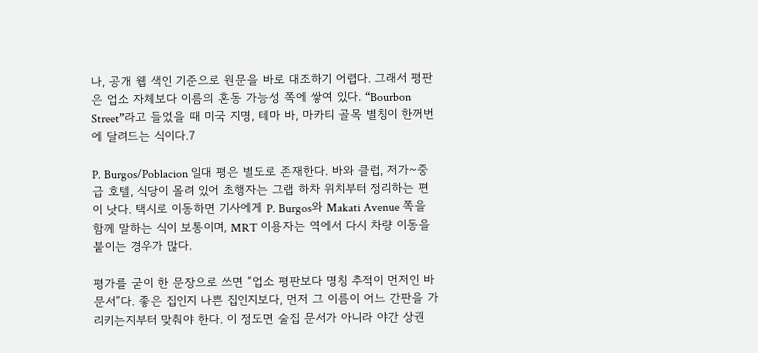나, 공개 웹 색인 기준으로 원문을 바로 대조하기 어렵다. 그래서 평판은 업소 자체보다 이름의 혼동 가능성 쪽에 쌓여 있다. “Bourbon Street”라고 들었을 때 미국 지명, 테마 바, 마카티 골목 별칭이 한꺼번에 달려드는 식이다.7

P. Burgos/Poblacion 일대 평은 별도로 존재한다. 바와 클럽, 저가~중급 호텔, 식당이 몰려 있어 초행자는 그랩 하차 위치부터 정리하는 편이 낫다. 택시로 이동하면 기사에게 P. Burgos와 Makati Avenue 쪽을 함께 말하는 식이 보통이며, MRT 이용자는 역에서 다시 차량 이동을 붙이는 경우가 많다.

평가를 굳이 한 문장으로 쓰면 “업소 평판보다 명칭 추적이 먼저인 바 문서”다. 좋은 집인지 나쁜 집인지보다, 먼저 그 이름이 어느 간판을 가리키는지부터 맞춰야 한다. 이 정도면 술집 문서가 아니라 야간 상권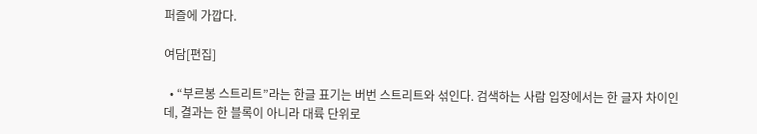퍼즐에 가깝다.

여담[편집]

  • “부르봉 스트리트”라는 한글 표기는 버번 스트리트와 섞인다. 검색하는 사람 입장에서는 한 글자 차이인데, 결과는 한 블록이 아니라 대륙 단위로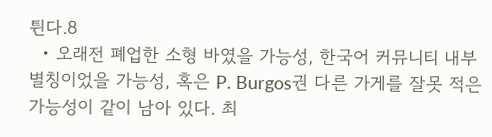튄다.8
  • 오래전 폐업한 소형 바였을 가능성, 한국어 커뮤니티 내부 별칭이었을 가능성, 혹은 P. Burgos권 다른 가게를 잘못 적은 가능성이 같이 남아 있다. 최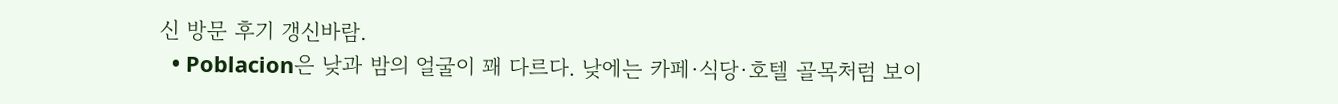신 방문 후기 갱신바람.
  • Poblacion은 낮과 밤의 얼굴이 꽤 다르다. 낮에는 카페·식당·호텔 골목처럼 보이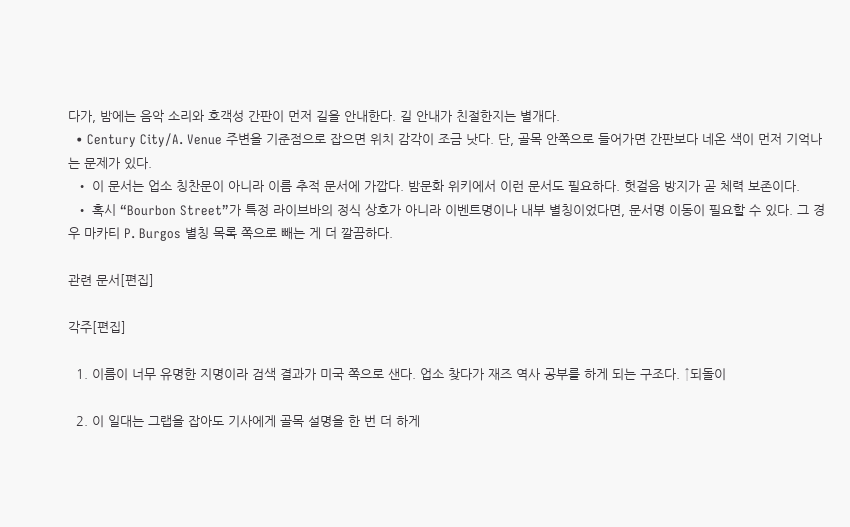다가, 밤에는 음악 소리와 호객성 간판이 먼저 길을 안내한다. 길 안내가 친절한지는 별개다.
  • Century City/A. Venue 주변을 기준점으로 잡으면 위치 감각이 조금 낫다. 단, 골목 안쪽으로 들어가면 간판보다 네온 색이 먼저 기억나는 문제가 있다.
  • 이 문서는 업소 칭찬문이 아니라 이름 추적 문서에 가깝다. 밤문화 위키에서 이런 문서도 필요하다. 헛걸음 방지가 곧 체력 보존이다.
  • 혹시 “Bourbon Street”가 특정 라이브바의 정식 상호가 아니라 이벤트명이나 내부 별칭이었다면, 문서명 이동이 필요할 수 있다. 그 경우 마카티 P. Burgos 별칭 목록 쪽으로 빼는 게 더 깔끔하다.

관련 문서[편집]

각주[편집]

  1. 이름이 너무 유명한 지명이라 검색 결과가 미국 쪽으로 샌다. 업소 찾다가 재즈 역사 공부를 하게 되는 구조다. ↑되돌이

  2. 이 일대는 그랩을 잡아도 기사에게 골목 설명을 한 번 더 하게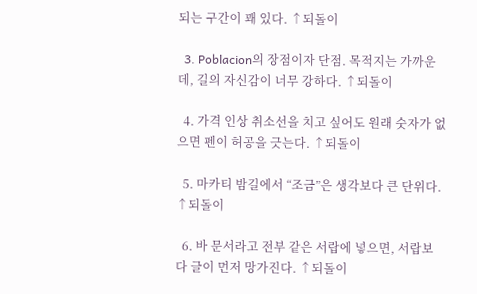되는 구간이 꽤 있다. ↑되돌이

  3. Poblacion의 장점이자 단점. 목적지는 가까운데, 길의 자신감이 너무 강하다. ↑되돌이

  4. 가격 인상 취소선을 치고 싶어도 원래 숫자가 없으면 펜이 허공을 긋는다. ↑되돌이

  5. 마카티 밤길에서 “조금”은 생각보다 큰 단위다. ↑되돌이

  6. 바 문서라고 전부 같은 서랍에 넣으면, 서랍보다 글이 먼저 망가진다. ↑되돌이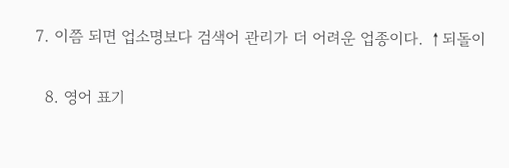7. 이쯤 되면 업소명보다 검색어 관리가 더 어려운 업종이다. ↑되돌이

  8. 영어 표기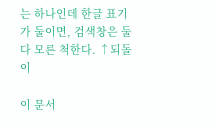는 하나인데 한글 표기가 둘이면, 검색창은 둘 다 모른 척한다. ↑되돌이

이 문서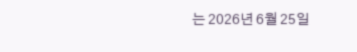는 2026년 6월 25일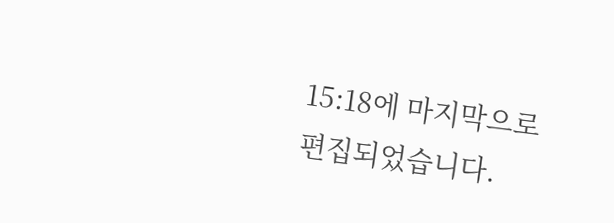15:18에 마지막으로 편집되었습니다.